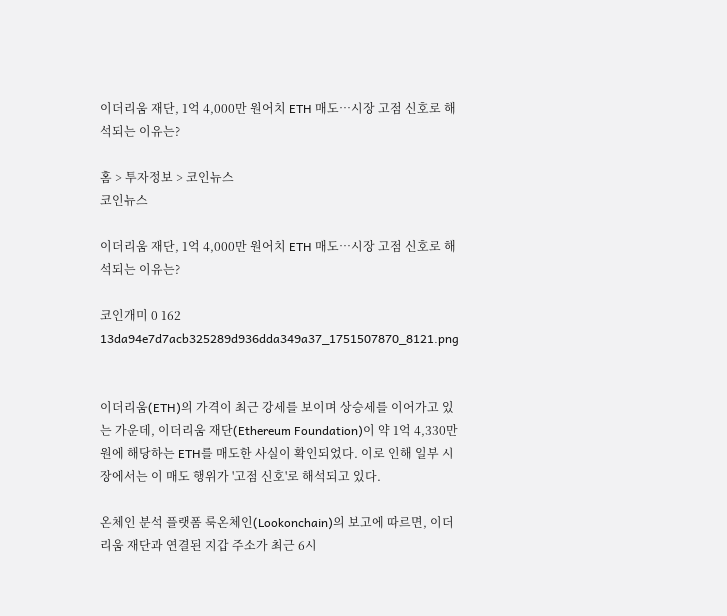이더리움 재단, 1억 4,000만 원어치 ETH 매도…시장 고점 신호로 해석되는 이유는?

홈 > 투자정보 > 코인뉴스
코인뉴스

이더리움 재단, 1억 4,000만 원어치 ETH 매도…시장 고점 신호로 해석되는 이유는?

코인개미 0 162
13da94e7d7acb325289d936dda349a37_1751507870_8121.png


이더리움(ETH)의 가격이 최근 강세를 보이며 상승세를 이어가고 있는 가운데, 이더리움 재단(Ethereum Foundation)이 약 1억 4,330만 원에 해당하는 ETH를 매도한 사실이 확인되었다. 이로 인해 일부 시장에서는 이 매도 행위가 '고점 신호'로 해석되고 있다.

온체인 분석 플랫폼 룩온체인(Lookonchain)의 보고에 따르면, 이더리움 재단과 연결된 지갑 주소가 최근 6시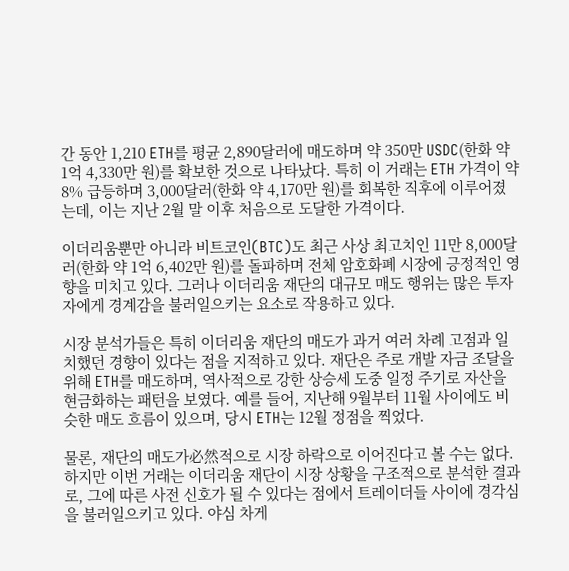간 동안 1,210 ETH를 평균 2,890달러에 매도하며 약 350만 USDC(한화 약 1억 4,330만 원)를 확보한 것으로 나타났다. 특히 이 거래는 ETH 가격이 약 8% 급등하며 3,000달러(한화 약 4,170만 원)를 회복한 직후에 이루어졌는데, 이는 지난 2월 말 이후 처음으로 도달한 가격이다.

이더리움뿐만 아니라 비트코인(BTC)도 최근 사상 최고치인 11만 8,000달러(한화 약 1억 6,402만 원)를 돌파하며 전체 암호화폐 시장에 긍정적인 영향을 미치고 있다. 그러나 이더리움 재단의 대규모 매도 행위는 많은 투자자에게 경계감을 불러일으키는 요소로 작용하고 있다.

시장 분석가들은 특히 이더리움 재단의 매도가 과거 여러 차례 고점과 일치했던 경향이 있다는 점을 지적하고 있다. 재단은 주로 개발 자금 조달을 위해 ETH를 매도하며, 역사적으로 강한 상승세 도중 일정 주기로 자산을 현금화하는 패턴을 보였다. 예를 들어, 지난해 9월부터 11월 사이에도 비슷한 매도 흐름이 있으며, 당시 ETH는 12월 정점을 찍었다.

물론, 재단의 매도가必然적으로 시장 하락으로 이어진다고 볼 수는 없다. 하지만 이번 거래는 이더리움 재단이 시장 상황을 구조적으로 분석한 결과로, 그에 따른 사전 신호가 될 수 있다는 점에서 트레이더들 사이에 경각심을 불러일으키고 있다. 야심 차게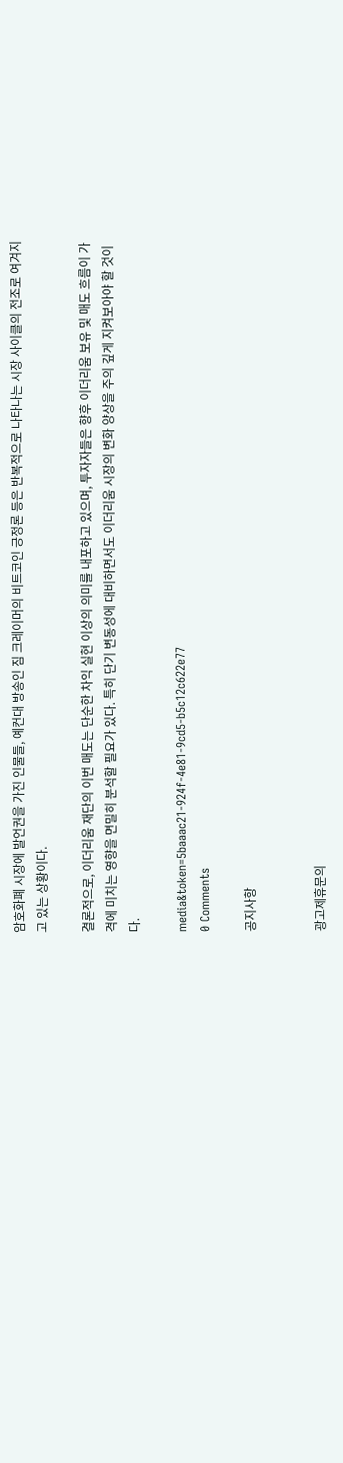암호화폐 시장에 발언권을 가진 인물들, 예컨대 방송인 짐 크레이머의 비트코인 긍정론 등은 반복적으로 나타나는 시장 사이클의 전조로 여겨지고 있는 상황이다.

결론적으로, 이더리움 재단의 이번 매도는 단순한 차익 실현 이상의 의미를 내포하고 있으며, 투자자들은 향후 이더리움 보유 및 매도 흐름이 가격에 미치는 영향을 면밀히 분석할 필요가 있다. 특히 단기 변동성에 대비하면서도 이더리움 시장의 변화 양상을 주의 깊게 지켜보아야 할 것이다.

media&token=5baaac21-924f-4e81-9cd5-b5c12c622e77
0 Comments

공지사항


광고제휴문의